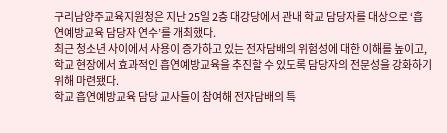구리남양주교육지원청은 지난 25일 2층 대강당에서 관내 학교 담당자를 대상으로 ‘흡연예방교육 담당자 연수’를 개최했다.
최근 청소년 사이에서 사용이 증가하고 있는 전자담배의 위험성에 대한 이해를 높이고, 학교 현장에서 효과적인 흡연예방교육을 추진할 수 있도록 담당자의 전문성을 강화하기 위해 마련됐다.
학교 흡연예방교육 담당 교사들이 참여해 전자담배의 특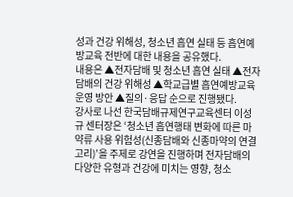성과 건강 위해성, 청소년 흡연 실태 등 흡연예방교육 전반에 대한 내용을 공유했다.
내용은 ▲전자담배 및 청소년 흡연 실태 ▲전자담배의 건강 위해성 ▲학교급별 흡연예방교육 운영 방안 ▲질의·응답 순으로 진행됐다.
강사로 나선 한국담배규제연구교육센터 이성규 센터장은 ‘청소년 흡연행태 변화에 따른 마약류 사용 위험성(신종담배와 신종마약의 연결고리)’을 주제로 강연을 진행하며 전자담배의 다양한 유형과 건강에 미치는 영향, 청소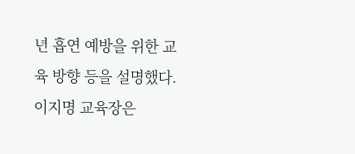년 흡연 예방을 위한 교육 방향 등을 설명했다.
이지명 교육장은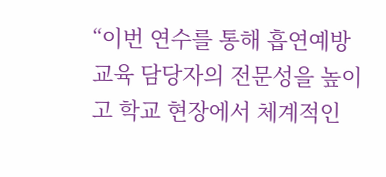“이번 연수를 통해 흡연예방교육 담당자의 전문성을 높이고 학교 현장에서 체계적인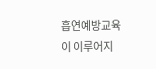흡연예방교육이 이루어지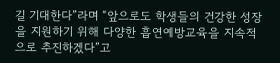길 기대한다”라며 “앞으로도 학생들의 건강한 성장을 지원하기 위해 다양한 흡연예방교육을 지속적으로 추진하겠다”고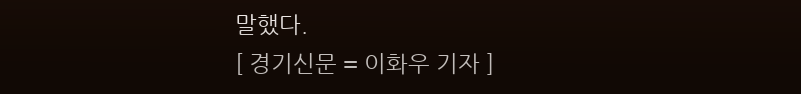말했다.
[ 경기신문 = 이화우 기자 ]